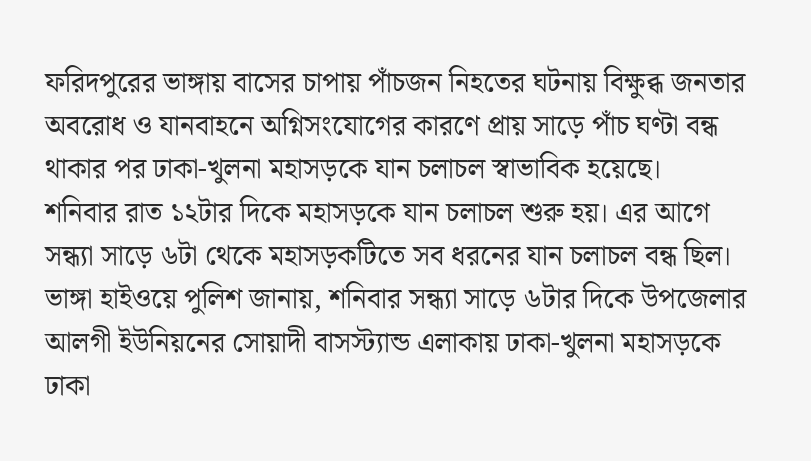ফরিদপুরের ভাঙ্গায় বাসের চাপায় পাঁচজন নিহতের ঘটনায় বিক্ষুব্ধ জনতার অবরোধ ও যানবাহনে অগ্নিসংযোগের কারণে প্রায় সাড়ে পাঁচ ঘণ্টা বন্ধ থাকার পর ঢাকা-খুলনা মহাসড়কে যান চলাচল স্বাভাবিক হয়েছে।
শনিবার রাত ১২টার দিকে মহাসড়কে যান চলাচল শুরু হয়। এর আগে সন্ধ্যা সাড়ে ৬টা থেকে মহাসড়কটিতে সব ধরনের যান চলাচল বন্ধ ছিল।
ভাঙ্গা হাইওয়ে পুলিশ জানায়, শনিবার সন্ধ্যা সাড়ে ৬টার দিকে উপজেলার আলগী ইউনিয়নের সোয়াদী বাসস্ট্যান্ড এলাকায় ঢাকা-খুলনা মহাসড়কে ঢাকা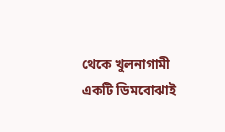থেকে খুলনাগামী একটি ডিমবোঝাই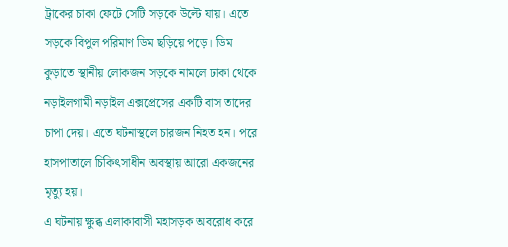ট্রাকের চাকা ফেটে সেটি সড়কে উল্টে যায়। এতে সড়কে বিপুল পরিমাণ ডিম ছড়িয়ে পড়ে। ডিম কুড়াতে স্থানীয় লোকজন সড়কে নামলে ঢাকা থেকে নড়াইলগামী নড়াইল এক্সপ্রেসের একটি বাস তাদের চাপা দেয়। এতে ঘটনাস্থলে চারজন নিহত হন। পরে হাসপাতালে চিকিৎসাধীন অবস্থায় আরো একজনের মৃত্যু হয়।
এ ঘটনায় ক্ষুব্ধ এলাকাবাসী মহাসড়ক অবরোধ করে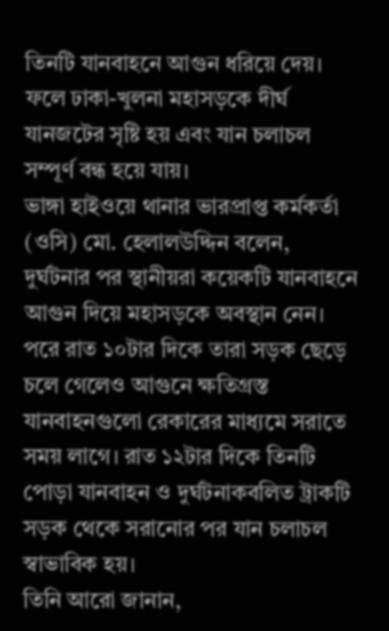তিনটি যানবাহনে আগুন ধরিয়ে দেয়। ফলে ঢাকা-খুলনা মহাসড়কে দীর্ঘ যানজটের সৃষ্টি হয় এবং যান চলাচল সম্পূর্ণ বন্ধ হয়ে যায়।
ভাঙ্গা হাইওয়ে থানার ভারপ্রাপ্ত কর্মকর্তা (ওসি) মো. হেলালউদ্দিন বলেন, দুর্ঘটনার পর স্থানীয়রা কয়েকটি যানবাহনে আগুন দিয়ে মহাসড়কে অবস্থান নেন। পরে রাত ১০টার দিকে তারা সড়ক ছেড়ে চলে গেলেও আগুনে ক্ষতিগ্রস্ত যানবাহনগুলো রেকারের মাধ্যমে সরাতে সময় লাগে। রাত ১২টার দিকে তিনটি পোড়া যানবাহন ও দুর্ঘটনাকবলিত ট্রাকটি সড়ক থেকে সরানোর পর যান চলাচল স্বাভাবিক হয়।
তিনি আরো জানান,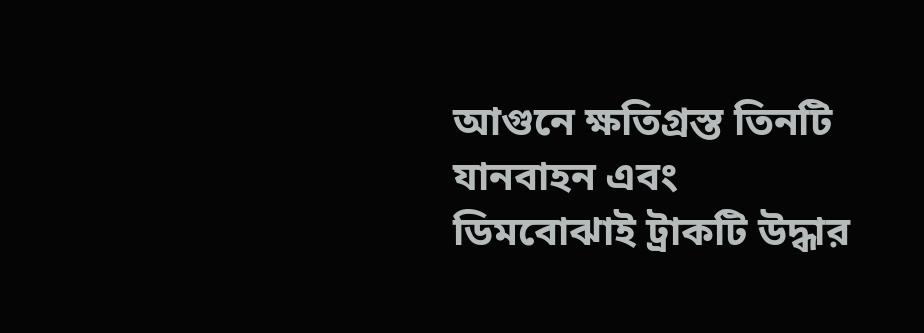আগুনে ক্ষতিগ্রস্ত তিনটি যানবাহন এবং ডিমবোঝাই ট্রাকটি উদ্ধার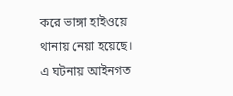করে ভাঙ্গা হাইওয়ে থানায় নেয়া হয়েছে। এ ঘটনায় আইনগত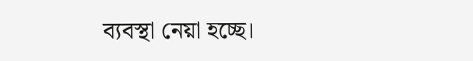ব্যবস্থা নেয়া হচ্ছে।